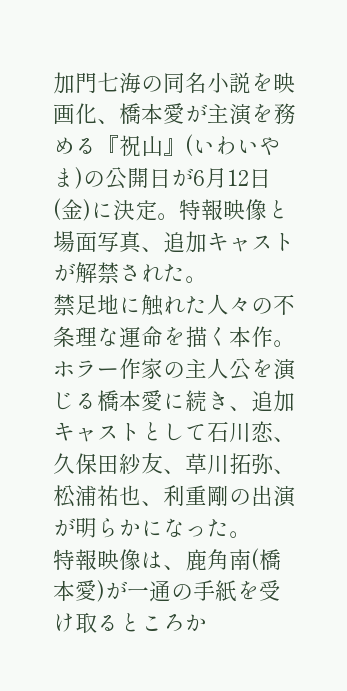加門七海の同名小説を映画化、橋本愛が主演を務める『祝山』(いわいやま)の公開日が6月12日(金)に決定。特報映像と場面写真、追加キャストが解禁された。
禁足地に触れた人々の不条理な運命を描く本作。ホラー作家の主人公を演じる橋本愛に続き、追加キャストとして石川恋、久保田紗友、草川拓弥、松浦祐也、利重剛の出演が明らかになった。
特報映像は、鹿角南(橋本愛)が一通の手紙を受け取るところか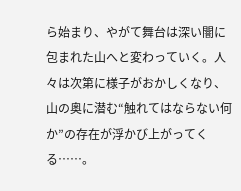ら始まり、やがて舞台は深い闇に包まれた山へと変わっていく。人々は次第に様子がおかしくなり、山の奥に潜む“触れてはならない何か”の存在が浮かび上がってくる……。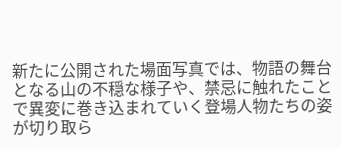新たに公開された場面写真では、物語の舞台となる山の不穏な様子や、禁忌に触れたことで異変に巻き込まれていく登場人物たちの姿が切り取ら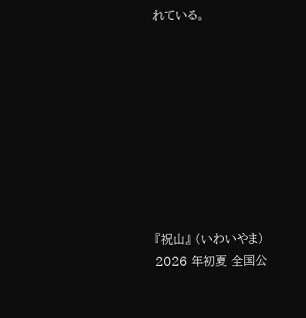れている。









『祝山』 (いわいやま)
2026 年初夏 全国公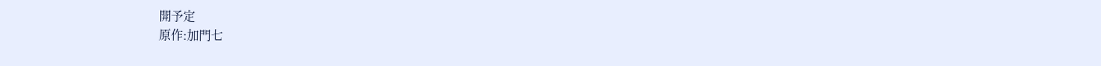開予定
原作:加門七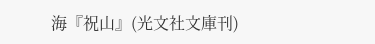海『祝山』(光文社文庫刊)